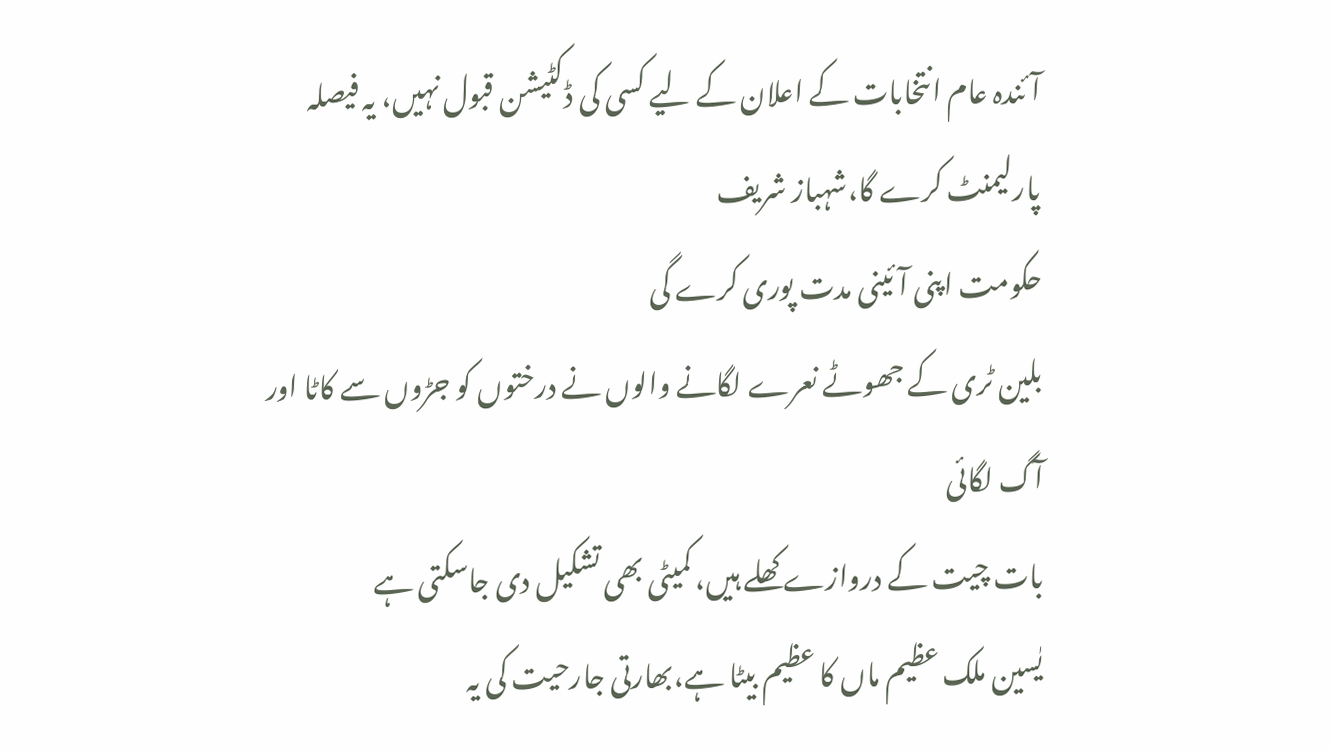آئندہ عام انتخابات کے اعلان کے لیے کسی کی ڈکٹیشن قبول نہیں، یہ فیصلہ پارلیمنٹ کرے گا،شہباز شریف
حکومت اپنی آئینی مدت پوری کرے گی
بلین ٹری کے جھوٹے نعرے لگانے والوں نے درختوں کو جڑوں سے کاٹا اور آگ لگائی
بات چیت کے دروازے کھلے ہیں، کمیٹی بھی تشکیل دی جاسکتی ہے
یٰسین ملک عظیم ماں کا عظیم بیٹا ہے،بھارتی جارحیت کی یہ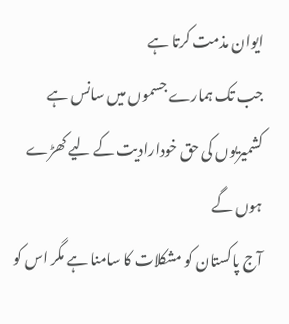ایوان مذمت کرتا ہے
جب تک ہمارے جسموں میں سانس ہے کشمیریوں کی حق خودارادیت کے لیے کھڑے ہوں گے
آج پاکستان کو مشکلات کا سامنا ہے مگر اس کو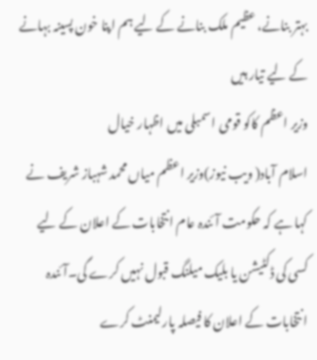بہتر بنانے، عظیم ملک بنانے کے لیے ہم اپنا خون پسینہ بہانے کے لیے تیار ہیں
وزیر اعظم کاکو قومی اسمبلی میں اظہار خیال
اسلام آباد( ویب نیوز)وزیر اعظم میاں محمد شہباز شریف نے کہا ہے کہ حکومت آئندہ عام انتخابات کے اعلان کے لیے کسی کی ڈکٹیشن یا بلیک میلنگ قبول نہیں کرے گی۔آئندہ انتخابات کے اعلان کا فیصلہ پارلیمنٹ کرے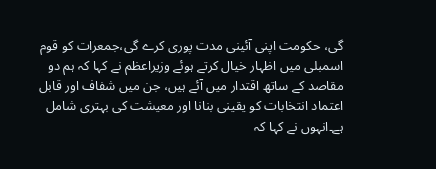گی، حکومت اپنی آئینی مدت پوری کرے گی،جمعرات کو قوم اسمبلی میں اظہار خیال کرتے ہوئے وزیراعظم نے کہا کہ ہم دو مقاصد کے ساتھ اقتدار میں آئے ہیں، جن میں شفاف اور قابل اعتماد انتخابات کو یقینی بنانا اور معیشت کی بہتری شامل ہے۔انہوں نے کہا کہ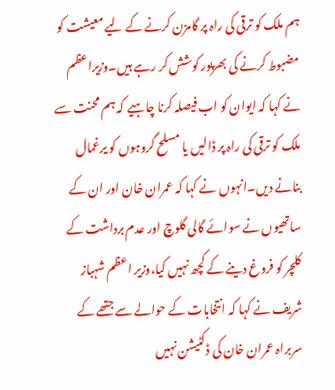ہم ملک کو ترقی کی راہ پر گامزن کرنے کے لیے معیشت کو مضبوط کرنے کی بھرپور کوشش کر رہے ہیں۔وزیراعظم نے کہا کہ ایوان کو اب فیصلہ کرنا چاہیے کہ ہم محنت سے ملک کو ترقی کی راہ پر ڈالیں یا مسلح گروہوں کو یرغمال بنانے دیں۔انہوں نے کہا کہ عمران خان اور ان کے ساتھیوں نے سوائے گالی گلوچ اور عدم برداشت کے کلچر کو فروغ دینے کے کچھ نہیں کیا،وزیر اعظم شہباز شریف نے کہا کہ انتخابات کے حوالے سے جتھے کے سربراہ عمران خان کی ڈکٹیشن نہیں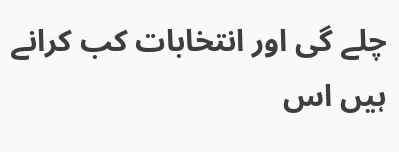چلے گی اور انتخابات کب کرانے ہیں اس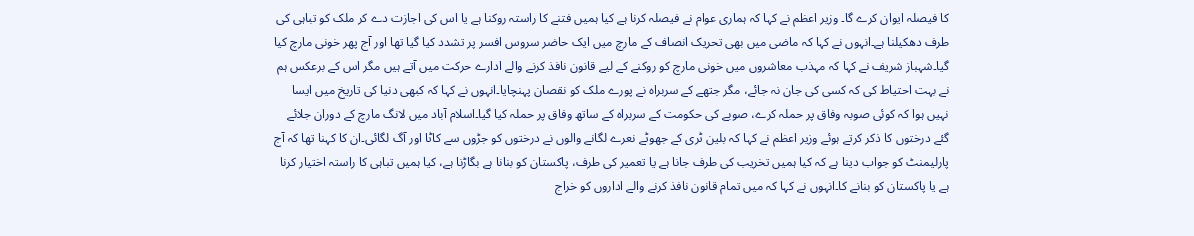کا فیصلہ ایوان کرے گا۔ وزیر اعظم نے کہا کہ ہماری عوام نے فیصلہ کرنا ہے کیا ہمیں فتنے کا راستہ روکنا ہے یا اس کی اجازت دے کر ملک کو تباہی کی طرف دھکیلنا ہے۔انہوں نے کہا کہ ماضی میں بھی تحریک انصاف کے مارچ میں ایک حاضر سروس افسر پر تشدد کیا گیا تھا اور آج پھر خونی مارچ کیا گیا۔شہباز شریف نے کہا کہ مہذب معاشروں میں خونی مارچ کو روکنے کے لیے قانون نافذ کرنے والے ادارے حرکت میں آتے ہیں مگر اس کے برعکس ہم نے بہت احتیاط کی کہ کسی کی جان نہ جائے، مگر جتھے کے سربراہ نے پورے ملک کو نقصان پہنچایا۔انہوں نے کہا کہ کبھی دنیا کی تاریخ میں ایسا نہیں ہوا کہ کوئی صوبہ وفاق پر حملہ کرے، صوبے کی حکومت کے سربراہ کے ساتھ وفاق پر حملہ کیا گیا۔اسلام آباد میں لانگ مارچ کے دوران جلائے گئے درختوں کا ذکر کرتے ہوئے وزیر اعظم نے کہا کہ بلین ٹری کے جھوٹے نعرے لگانے والوں نے درختوں کو جڑوں سے کاٹا اور آگ لگائی۔ان کا کہنا تھا کہ آج پارلیمنٹ کو جواب دینا ہے کہ کیا ہمیں تخریب کی طرف جانا ہے یا تعمیر کی طرف، پاکستان کو بنانا ہے بگاڑنا ہے، کیا ہمیں تباہی کا راستہ اختیار کرنا ہے یا پاکستان کو بنانے کا۔انہوں نے کہا کہ میں تمام قانون نافذ کرنے والے اداروں کو خراج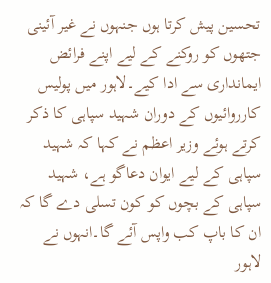تحسین پیش کرتا ہوں جنہوں نے غیر آئینی جتھوں کو روکنے کے لیے اپنے فرائض ایمانداری سے ادا کیے۔لاہور میں پولیس کارروائیوں کے دوران شہید سپاہی کا ذکر کرتے ہوئے وزیر اعظم نے کہا کہ شہید سپاہی کے لیے ایوان دعاگو ہے، شہید سپاہی کے بچوں کو کون تسلی دے گا کہ ان کا باپ کب واپس آئے گا۔انہوں نے لاہور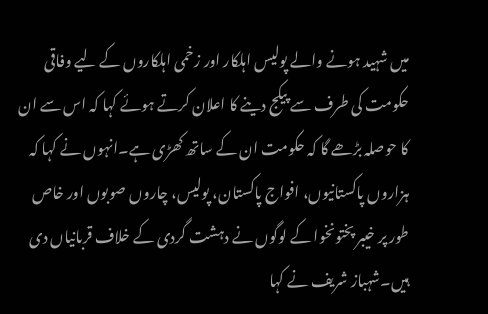میں شہید ہونے والے پولیس اہلکار اور زخمی اہلکاروں کے لیے وفاقی حکومت کی طرف سے پیکج دینے کا اعلان کرتے ہوئے کہا کہ اس سے ان کا حوصلہ بڑھے گا کہ حکومت ان کے ساتھ کھڑی ہے۔انہوں نے کہا کہ ہزاروں پاکستانیوں، افواج پاکستان، پولیس، چاروں صوبوں اور خاص طور پر خیبر پختونخوا کے لوگوں نے دہشت گردی کے خلاف قربانیاں دی ہیں۔شہباز شریف نے کہا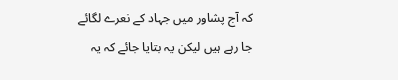کہ آج پشاور میں جہاد کے نعرے لگائے جا رہے ہیں لیکن یہ بتایا جائے کہ یہ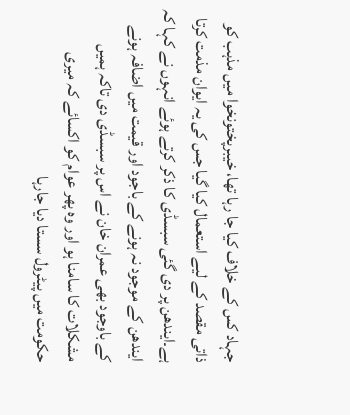جہاد کس کے خلاف کیا جا رہا تھا، خیبرپختونخوا میں مذہب کو ذاتی مقصد کے لیے استعمال کیا گیا جس کی یہ ایوان مذمت کرتا ہے۔ایندھن پر دی گئی سبسڈی کا ذکر کرتے ہوئے انہوں نے کہا کہ ایندھن کے موجود نہ ہونے کے باجود اور قیمت میں اضافہ ہونے کے باوجود بھی عمران خان نے اس پر سبسڈی دی تاکہ ہمیں مشکلات کا سامنا ہو اور وہ پھر عوام کو اکسائے کہ میری حکومت میں پیٹرول سستا دیا جارہا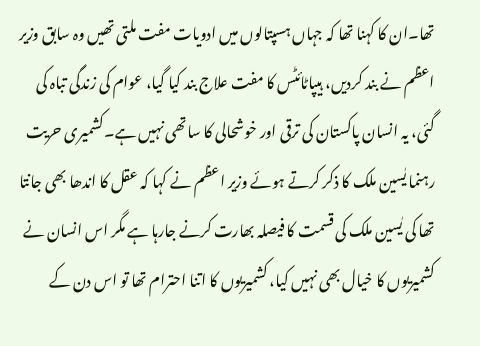تھا۔ان کا کہنا تھا کہ جہاں ہسپتالوں میں ادویات مفت ملتی تھیں وہ سابق وزیر اعظم نے بند کردیں، ہیپاٹائٹس کا مفت علاج بند کیا گیا، عوام کی زندگی تباہ کی گئی، یہ انسان پاکستان کی ترقی اور خوشحالی کا ساتھی نہیں ہے۔کشمیری حریت رہنما یٰسین ملک کا ذکر کرتے ہوئے وزیر اعظم نے کہا کہ عقل کا اندھا بھی جانتا تھا کی یٰسین ملک کی قسمت کا فیصلہ بھارت کرنے جارہا ہے مگر اس انسان نے کشمیریوں کا خیال بھی نہیں کیا، کشمیریوں کا اتنا احترام تھا تو اس دن کے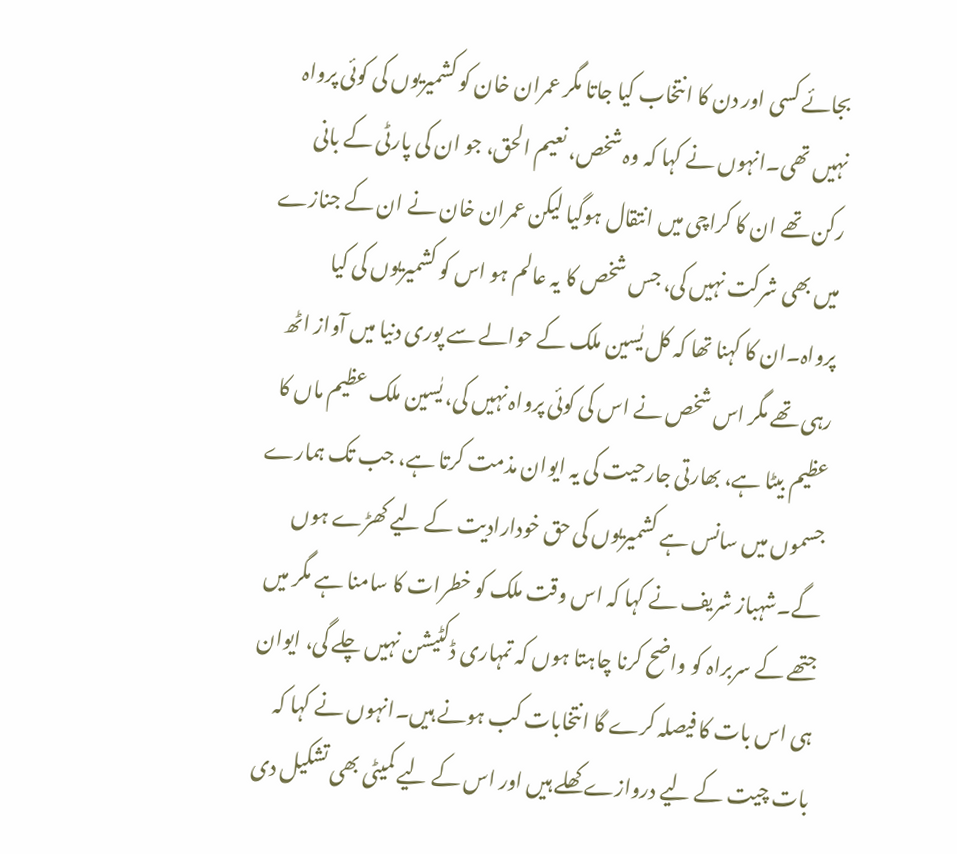بجائے کسی اور دن کا انتخاب کیا جاتا مگر عمران خان کو کشمیریوں کی کوئی پرواہ نہیں تھی۔انہوں نے کہا کہ وہ شخص، نعیم الحق، جو ان کی پارٹی کے بانی رکن تھے ان کا کراچی میں انتقال ہوگیا لیکن عمران خان نے ان کے جنازے میں بھی شرکت نہیں کی، جس شخص کا یہ عالم ہو اس کو کشمیریوں کی کیا پرواہ۔ان کا کہنا تھا کہ کل یٰسین ملک کے حوالے سے پوری دنیا میں آواز اٹھ رہی تھے مگر اس شخص نے اس کی کوئی پرواہ نہیں کی، یٰسین ملک عظیم ماں کا عظیم بیٹا ہے، بھارتی جارحیت کی یہ ایوان مذمت کرتا ہے، جب تک ہمارے جسموں میں سانس ہے کشمیریوں کی حق خودارادیت کے لیے کھڑے ہوں گے۔شہباز شریف نے کہا کہ اس وقت ملک کو خطرات کا سامنا ہے مگر میں جتھے کے سربراہ کو واضح کرنا چاہتا ہوں کہ تمہاری ڈکٹیشن نہیں چلے گی، ایوان ہی اس بات کا فیصلہ کرے گا انتخابات کب ہونے ہیں۔انہوں نے کہا کہ بات چیت کے لیے دروازے کھلے ہیں اور اس کے لیے کمیٹی بھی تشکیل دی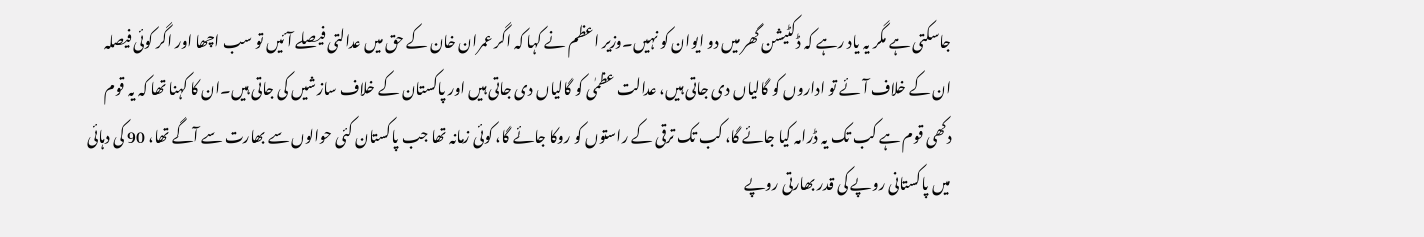جاسکتی ہے مگر یہ یاد رہے کہ ڈکٹیشن گھر میں دو ایوان کو نہیں۔وزیر اعظم نے کہا کہ اگر عمران خان کے حق میں عدالتی فیصلے آئیں تو سب اچھا اور اگر کوئی فیصلہ ان کے خلاف آئے تو اداروں کو گالیاں دی جاتی ہیں، عدالت عظمٰی کو گالیاں دی جاتی ہیں اور پاکستان کے خلاف سازشیں کی جاتی ہیں۔ان کا کہنا تھا کہ یہ قوم دکھی قوم ہے کب تک یہ ڈرامہ کیا جائے گا، کب تک ترقی کے راستوں کو روکا جائے گا، کوئی زمانہ تھا جب پاکستان کئی حوالوں سے بھارت سے آگے تھا، 90 کی دہائی میں پاکستانی روپے کی قدر بھارتی روپے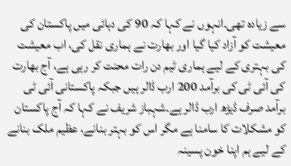سے زیادہ تھی۔انہوں نے کہا کہ 90 کی دہائی میں پاکستان کی معیشت کو آزاد کیا گیا اور بھارت نے ہماری نقل کی، اب معیشت کی بہتری کے لیے ہماری ٹیم دن رات محنت کر رہی ہے، آج بھارت کی آئی ٹی کی برآمد 200 ارب ڈالر ہیں جبکہ پاکستانی آئی ٹی برآمد صرف ڈیڑھ ارب ڈالر ہے۔شہباز شریف نے کہا کہ آج پاکستان کو مشکلات کا سامنا ہے مگر اس کو بہتر بنانے، عظیم ملک بنانے کے لیے ہم اپنا خون پسینہ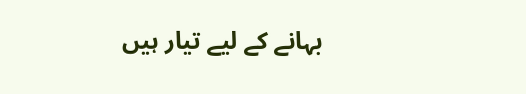بہانے کے لیے تیار ہیں